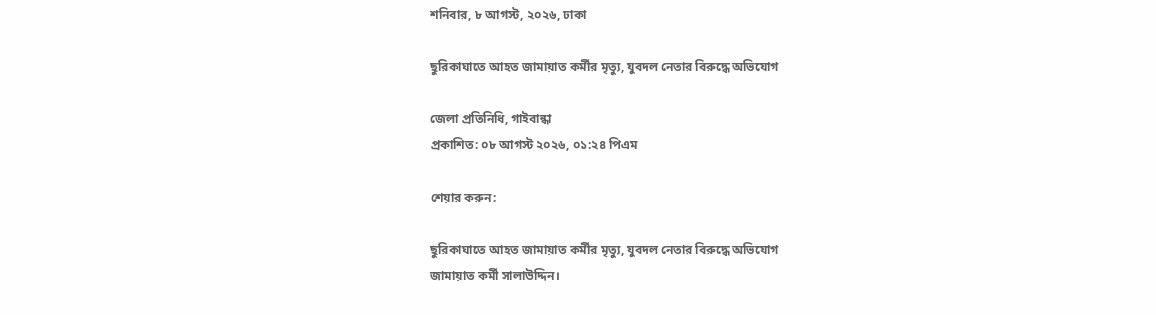শনিবার, ৮ আগস্ট, ২০২৬, ঢাকা

ছুরিকাঘাতে আহত জামায়াত কর্মীর মৃত্যু, যুবদল নেতার বিরুদ্ধে অভিযোগ

জেলা প্রতিনিধি, গাইবান্ধা
প্রকাশিত: ০৮ আগস্ট ২০২৬, ০১:২৪ পিএম

শেয়ার করুন:

ছুরিকাঘাতে আহত জামায়াত কর্মীর মৃত্যু, যুবদল নেতার বিরুদ্ধে অভিযোগ
জামায়াত কর্মী সালাউদ্দিন।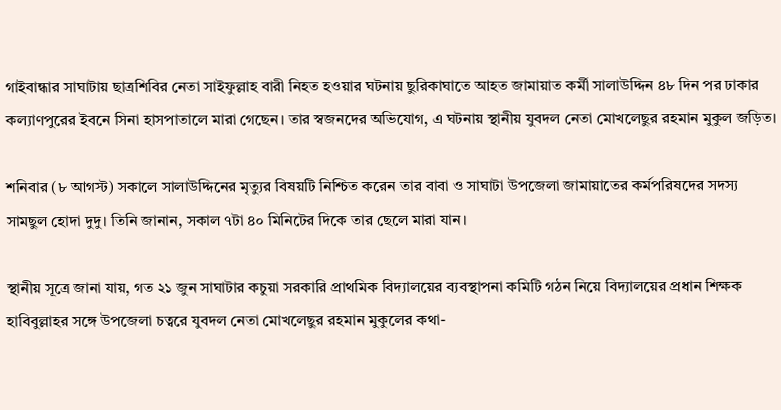গাইবান্ধার সাঘাটায় ছাত্রশিবির নেতা সাইফুল্লাহ বারী নিহত হওয়ার ঘটনায় ছুরিকাঘাতে আহত জামায়াত কর্মী সালাউদ্দিন ৪৮ দিন পর ঢাকার কল্যাণপুরের ইবনে সিনা হাসপাতালে মারা গেছেন। তার স্বজনদের অভিযোগ, এ ঘটনায় স্থানীয় যুবদল নেতা মোখলেছুর রহমান মুকুল জড়িত।

শনিবার (৮ আগস্ট) সকালে সালাউদ্দিনের মৃত্যুর বিষয়টি নিশ্চিত করেন তার বাবা ও সাঘাটা উপজেলা জামায়াতের কর্মপরিষদের সদস্য সামছুল হোদা দুদু। তিনি জানান, সকাল ৭টা ৪০ মিনিটের দিকে তার ছেলে মারা যান।

স্থানীয় সূত্রে জানা যায়, গত ২১ জুন সাঘাটার কচুয়া সরকারি প্রাথমিক বিদ্যালয়ের ব্যবস্থাপনা কমিটি গঠন নিয়ে বিদ্যালয়ের প্রধান শিক্ষক হাবিবুল্লাহর সঙ্গে উপজেলা চত্বরে যুবদল নেতা মোখলেছুর রহমান মুকুলের কথা-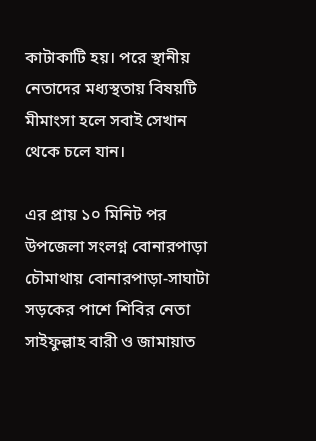কাটাকাটি হয়। পরে স্থানীয় নেতাদের মধ্যস্থতায় বিষয়টি মীমাংসা হলে সবাই সেখান থেকে চলে যান।

এর প্রায় ১০ মিনিট পর উপজেলা সংলগ্ন বোনারপাড়া চৌমাথায় বোনারপাড়া-সাঘাটা সড়কের পাশে শিবির নেতা সাইফুল্লাহ বারী ও জামায়াত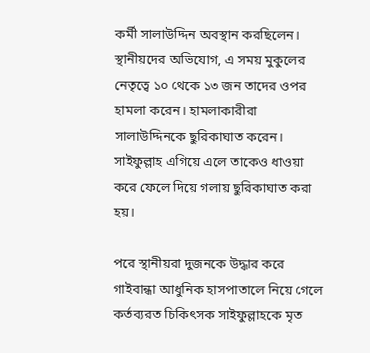কর্মী সালাউদ্দিন অবস্থান করছিলেন। স্থানীয়দের অভিযোগ, এ সময় মুকুলের নেতৃত্বে ১০ থেকে ১৩ জন তাদের ওপর হামলা করেন। হামলাকারীরা সালাউদ্দিনকে ছুরিকাঘাত করেন। সাইফুল্লাহ এগিয়ে এলে তাকেও ধাওয়া করে ফেলে দিয়ে গলায় ছুরিকাঘাত করা হয়।

পরে স্থানীয়রা দুজনকে উদ্ধার করে গাইবান্ধা আধুনিক হাসপাতালে নিয়ে গেলে কর্তব্যরত চিকিৎসক সাইফুল্লাহকে মৃত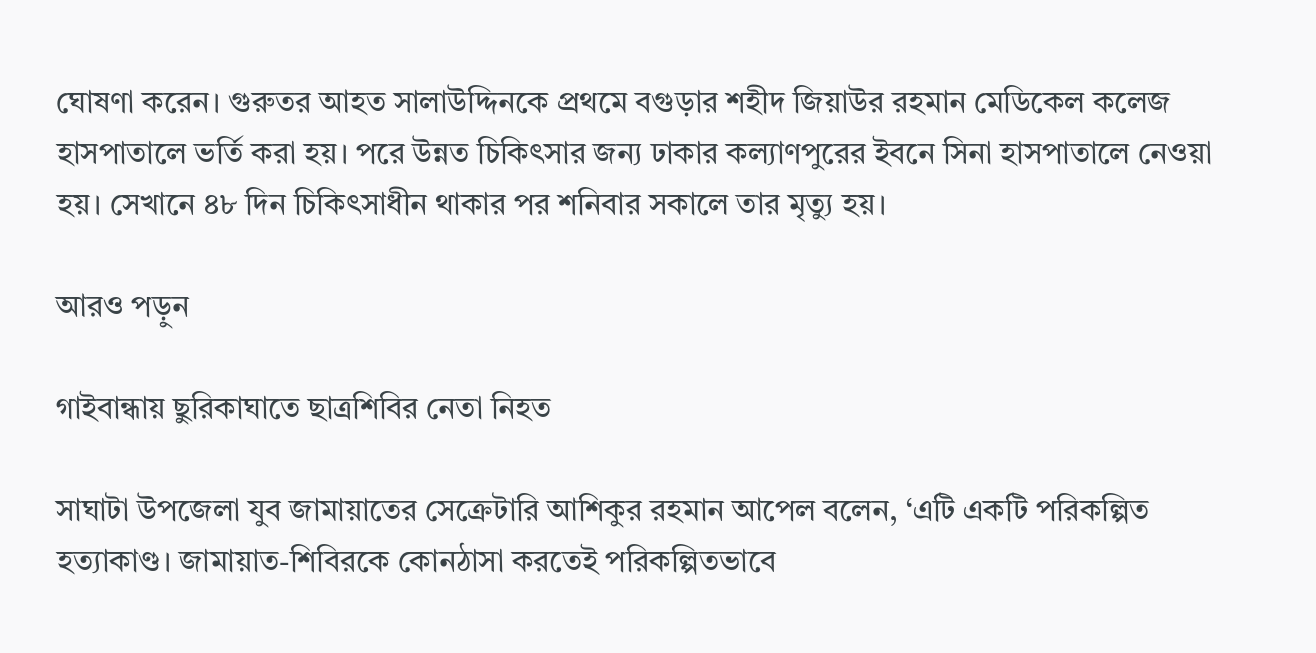ঘোষণা করেন। গুরুতর আহত সালাউদ্দিনকে প্রথমে বগুড়ার শহীদ জিয়াউর রহমান মেডিকেল কলেজ হাসপাতালে ভর্তি করা হয়। পরে উন্নত চিকিৎসার জন্য ঢাকার কল্যাণপুরের ইবনে সিনা হাসপাতালে নেওয়া হয়। সেখানে ৪৮ দিন চিকিৎসাধীন থাকার পর শনিবার সকালে তার মৃত্যু হয়।

আরও পড়ুন

গাইবান্ধায় ছুরিকাঘাতে ছাত্রশিবির নেতা নিহত

সাঘাটা উপজেলা যুব জামায়াতের সেক্রেটারি আশিকুর রহমান আপেল বলেন, ‘এটি একটি পরিকল্পিত হত্যাকাণ্ড। জামায়াত-শিবিরকে কোনঠাসা করতেই পরিকল্পিতভাবে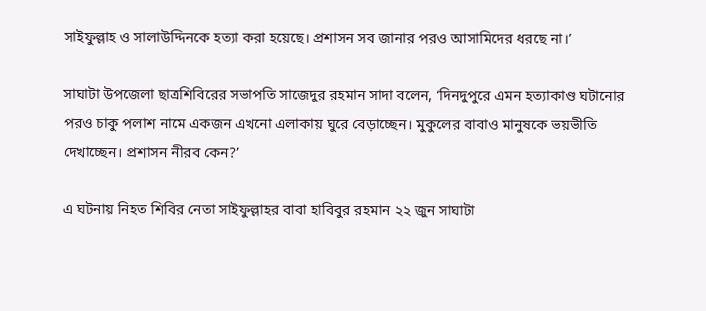সাইফুল্লাহ ও সালাউদ্দিনকে হত্যা করা হয়েছে। প্রশাসন সব জানার পরও আসামিদের ধরছে না।’

সাঘাটা উপজেলা ছাত্রশিবিরের সভাপতি সাজেদুর রহমান সাদা বলেন, ‘দিনদুপুরে এমন হত্যাকাণ্ড ঘটানোর পরও চাকু পলাশ নামে একজন এখনো এলাকায় ঘুরে বেড়াচ্ছেন। মুকুলের বাবাও মানুষকে ভয়ভীতি দেখাচ্ছেন। প্রশাসন নীরব কেন?’

এ ঘটনায় নিহত শিবির নেতা সাইফুল্লাহর বাবা হাবিবুর রহমান ২২ জুন সাঘাটা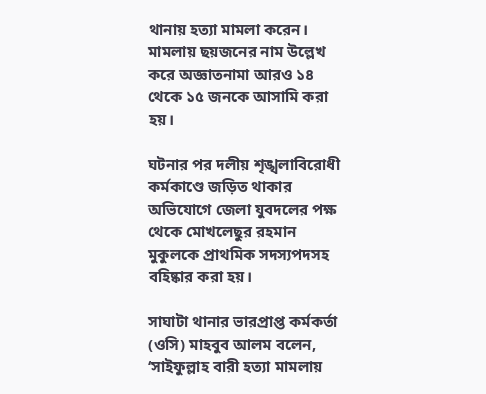থানায় হত্যা মামলা করেন। মামলায় ছয়জনের নাম উল্লেখ করে অজ্ঞাতনামা আরও ১৪ থেকে ১৫ জনকে আসামি করা হয়।

ঘটনার পর দলীয় শৃঙ্খলাবিরোধী কর্মকাণ্ডে জড়িত থাকার অভিযোগে জেলা যুবদলের পক্ষ থেকে মোখলেছুর রহমান মুকুলকে প্রাথমিক সদস্যপদসহ বহিষ্কার করা হয়।

সাঘাটা থানার ভারপ্রাপ্ত কর্মকর্তা (ওসি) মাহবুব আলম বলেন, ‘সাইফুল্লাহ বারী হত্যা মামলায়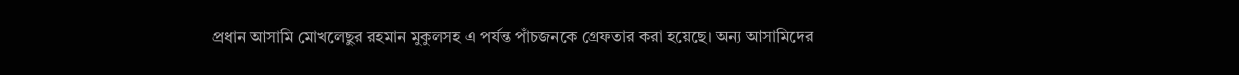প্রধান আসামি মোখলেছুর রহমান মুকুলসহ এ পর্যন্ত পাঁচজনকে গ্রেফতার করা হয়েছে। অন্য আসামিদের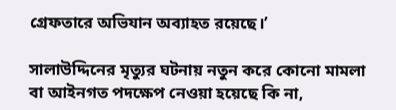গ্রেফতারে অভিযান অব্যাহত রয়েছে।’

সালাউদ্দিনের মৃত্যুর ঘটনায় নতুন করে কোনো মামলা বা আইনগত পদক্ষেপ নেওয়া হয়েছে কি না,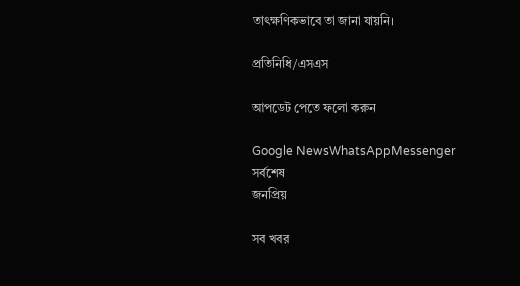তাৎক্ষণিকভাবে তা জানা যায়নি।

প্রতিনিধি/এসএস

আপডেট পেতে ফলো করুন

Google NewsWhatsAppMessenger
সর্বশেষ
জনপ্রিয়

সব খবর